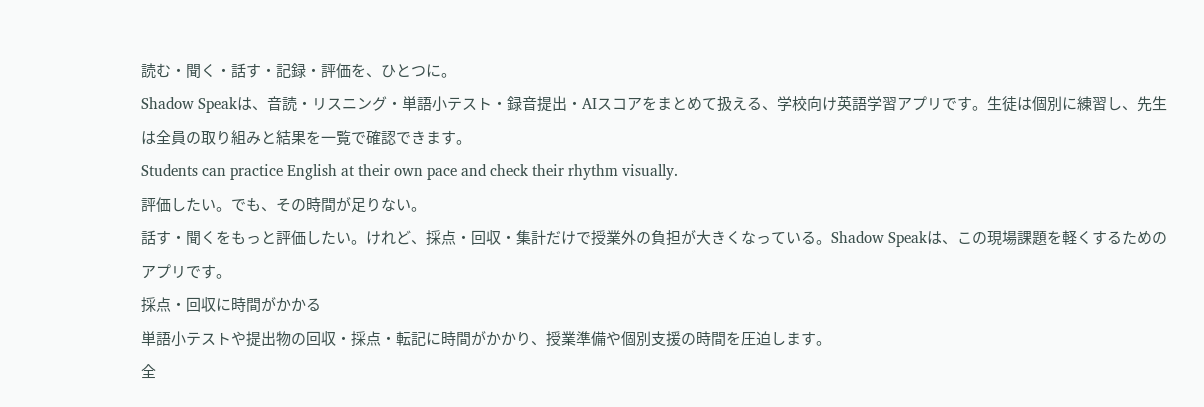読む・聞く・話す・記録・評価を、ひとつに。
Shadow Speakは、音読・リスニング・単語小テスト・録音提出・AIスコアをまとめて扱える、学校向け英語学習アプリです。生徒は個別に練習し、先生は全員の取り組みと結果を一覧で確認できます。
Students can practice English at their own pace and check their rhythm visually.
評価したい。でも、その時間が足りない。
話す・聞くをもっと評価したい。けれど、採点・回収・集計だけで授業外の負担が大きくなっている。Shadow Speakは、この現場課題を軽くするためのアプリです。
採点・回収に時間がかかる
単語小テストや提出物の回収・採点・転記に時間がかかり、授業準備や個別支援の時間を圧迫します。
全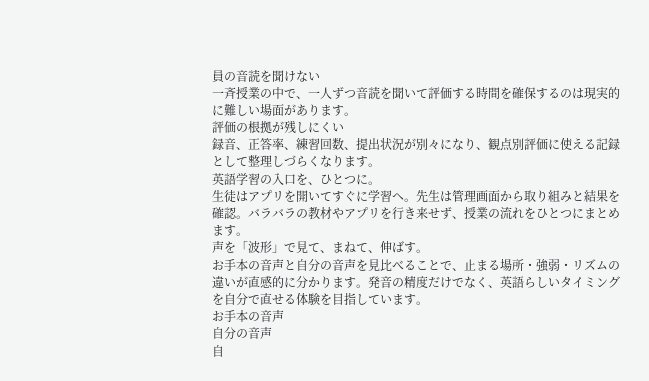員の音読を聞けない
一斉授業の中で、一人ずつ音読を聞いて評価する時間を確保するのは現実的に難しい場面があります。
評価の根拠が残しにくい
録音、正答率、練習回数、提出状況が別々になり、観点別評価に使える記録として整理しづらくなります。
英語学習の入口を、ひとつに。
生徒はアプリを開いてすぐに学習へ。先生は管理画面から取り組みと結果を確認。バラバラの教材やアプリを行き来せず、授業の流れをひとつにまとめます。
声を「波形」で見て、まねて、伸ばす。
お手本の音声と自分の音声を見比べることで、止まる場所・強弱・リズムの違いが直感的に分かります。発音の精度だけでなく、英語らしいタイミングを自分で直せる体験を目指しています。
お手本の音声
自分の音声
自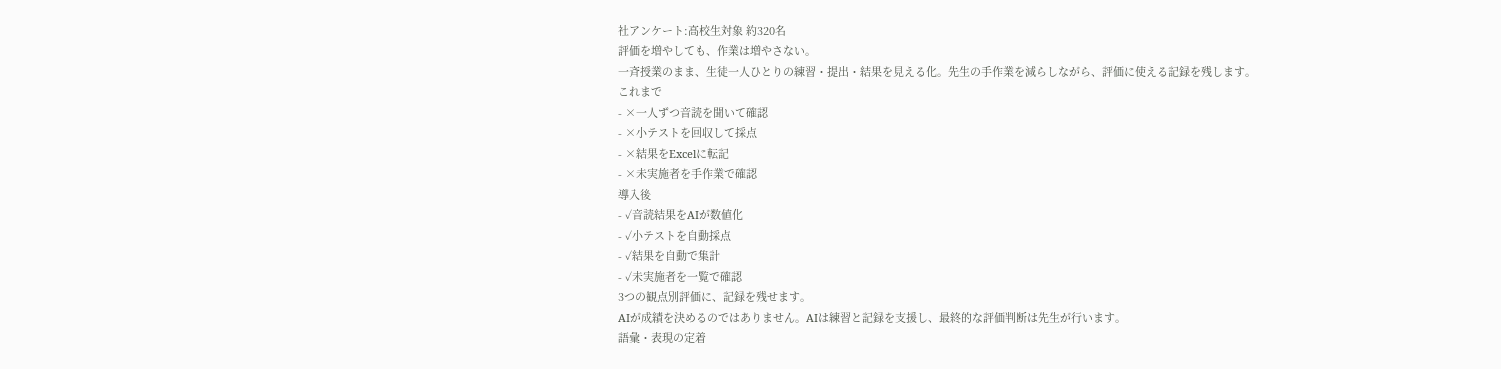社アンケート:高校生対象 約320名
評価を増やしても、作業は増やさない。
一斉授業のまま、生徒一人ひとりの練習・提出・結果を見える化。先生の手作業を減らしながら、評価に使える記録を残します。
これまで
- ×一人ずつ音読を聞いて確認
- ×小テストを回収して採点
- ×結果をExcelに転記
- ×未実施者を手作業で確認
導入後
- ✓音読結果をAIが数値化
- ✓小テストを自動採点
- ✓結果を自動で集計
- ✓未実施者を一覧で確認
3つの観点別評価に、記録を残せます。
AIが成績を決めるのではありません。AIは練習と記録を支援し、最終的な評価判断は先生が行います。
語彙・表現の定着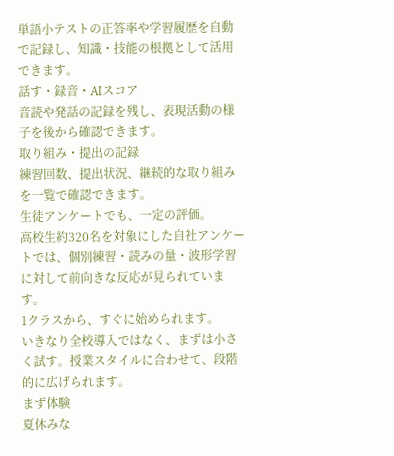単語小テストの正答率や学習履歴を自動で記録し、知識・技能の根拠として活用できます。
話す・録音・AIスコア
音読や発話の記録を残し、表現活動の様子を後から確認できます。
取り組み・提出の記録
練習回数、提出状況、継続的な取り組みを一覧で確認できます。
生徒アンケートでも、一定の評価。
高校生約320名を対象にした自社アンケートでは、個別練習・読みの量・波形学習に対して前向きな反応が見られています。
1クラスから、すぐに始められます。
いきなり全校導入ではなく、まずは小さく試す。授業スタイルに合わせて、段階的に広げられます。
まず体験
夏休みな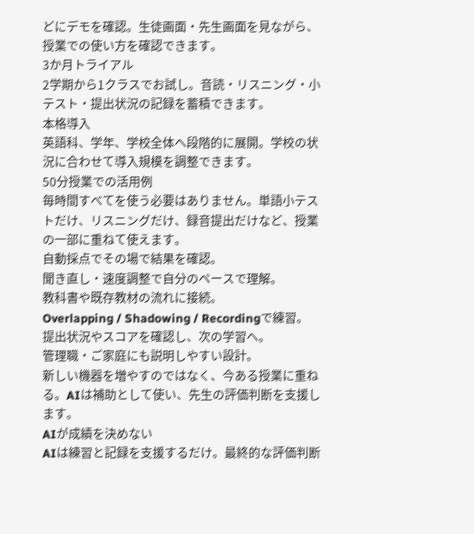どにデモを確認。生徒画面・先生画面を見ながら、授業での使い方を確認できます。
3か月トライアル
2学期から1クラスでお試し。音読・リスニング・小テスト・提出状況の記録を蓄積できます。
本格導入
英語科、学年、学校全体へ段階的に展開。学校の状況に合わせて導入規模を調整できます。
50分授業での活用例
毎時間すべてを使う必要はありません。単語小テストだけ、リスニングだけ、録音提出だけなど、授業の一部に重ねて使えます。
自動採点でその場で結果を確認。
聞き直し・速度調整で自分のペースで理解。
教科書や既存教材の流れに接続。
Overlapping / Shadowing / Recordingで練習。
提出状況やスコアを確認し、次の学習へ。
管理職・ご家庭にも説明しやすい設計。
新しい機器を増やすのではなく、今ある授業に重ねる。AIは補助として使い、先生の評価判断を支援します。
AIが成績を決めない
AIは練習と記録を支援するだけ。最終的な評価判断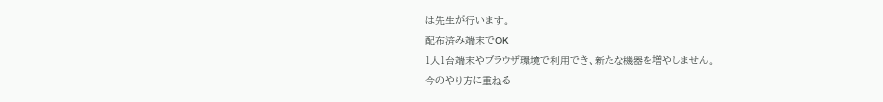は先生が行います。
配布済み端末でOK
1人1台端末やブラウザ環境で利用でき、新たな機器を増やしません。
今のやり方に重ねる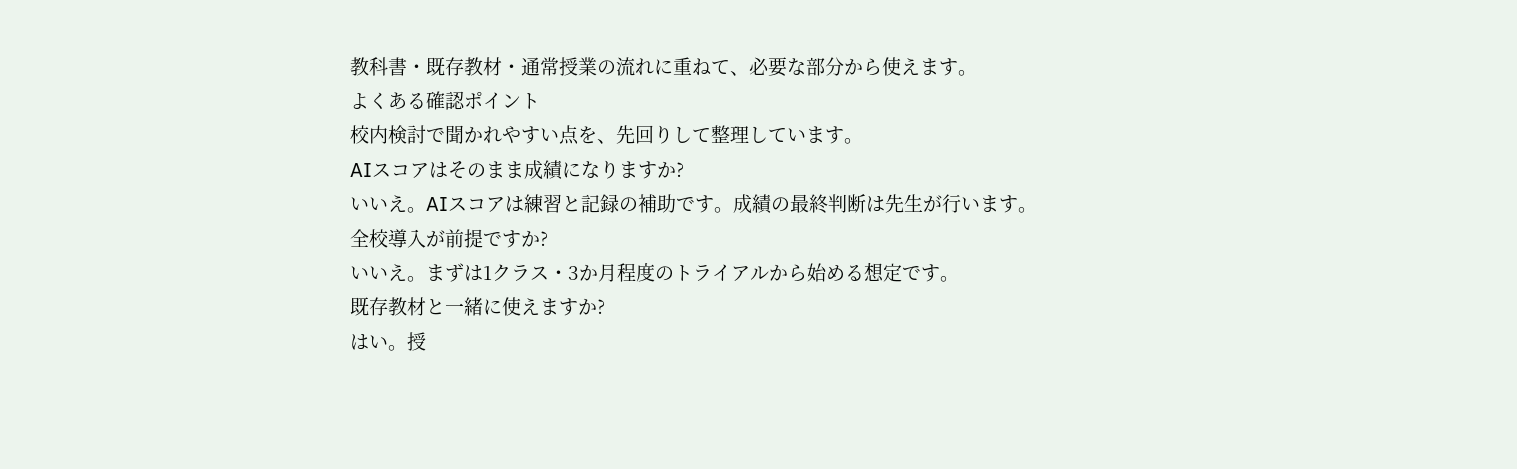教科書・既存教材・通常授業の流れに重ねて、必要な部分から使えます。
よくある確認ポイント
校内検討で聞かれやすい点を、先回りして整理しています。
AIスコアはそのまま成績になりますか?
いいえ。AIスコアは練習と記録の補助です。成績の最終判断は先生が行います。
全校導入が前提ですか?
いいえ。まずは1クラス・3か月程度のトライアルから始める想定です。
既存教材と一緒に使えますか?
はい。授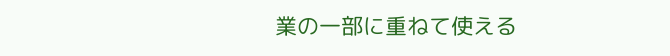業の一部に重ねて使える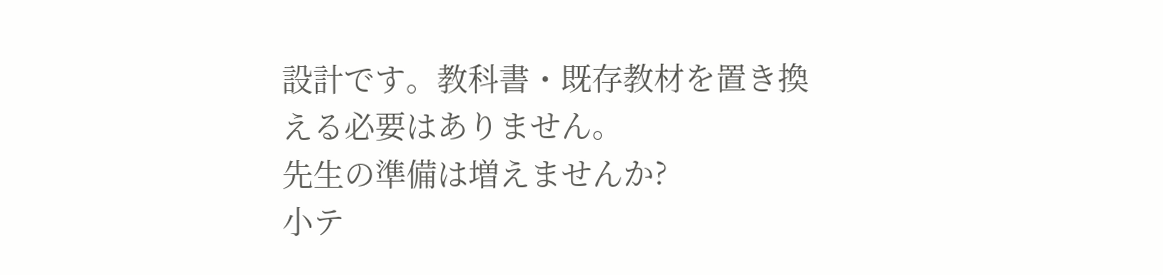設計です。教科書・既存教材を置き換える必要はありません。
先生の準備は増えませんか?
小テ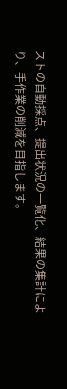ストの自動採点、提出状況の一覧化、結果の集計により、手作業の削減を目指します。